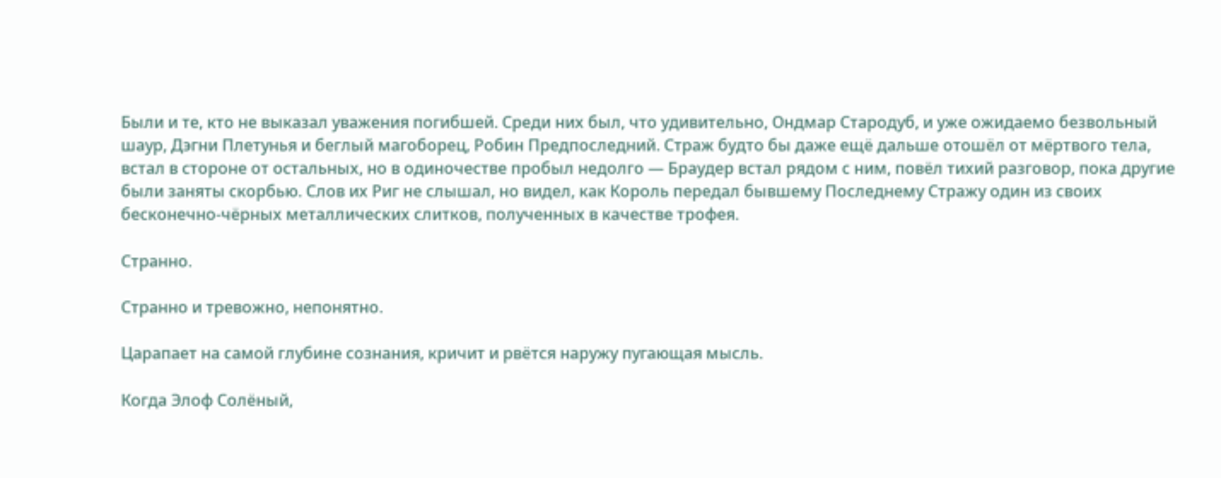Были и те, кто не выказал уважения погибшей. Среди них был, что удивительно, Ондмар Стародуб, и уже ожидаемо безвольный шаур, Дэгни Плетунья и беглый магоборец, Робин Предпоследний. Страж будто бы даже ещё дальше отошёл от мёртвого тела, встал в стороне от остальных, но в одиночестве пробыл недолго — Браудер встал рядом с ним, повёл тихий разговор, пока другие были заняты скорбью. Слов их Риг не слышал, но видел, как Король передал бывшему Последнему Стражу один из своих бесконечно-чёрных металлических слитков, полученных в качестве трофея.

Странно.

Странно и тревожно, непонятно.

Царапает на самой глубине сознания, кричит и рвётся наружу пугающая мысль.

Когда Элоф Солёный,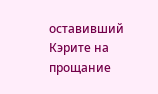оставивший Кэрите на прощание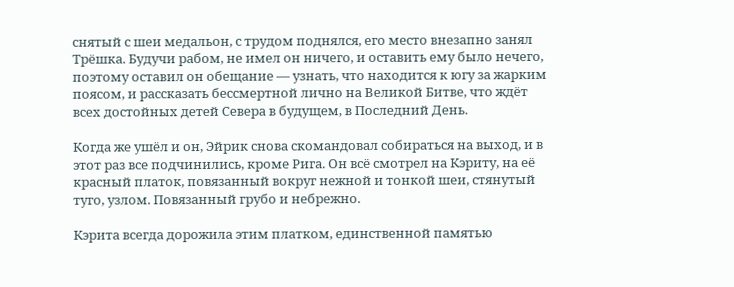снятый с шеи медальон, с трудом поднялся, его место внезапно занял Трёшка. Будучи рабом, не имел он ничего, и оставить ему было нечего, поэтому оставил он обещание — узнать, что находится к югу за жарким поясом, и рассказать бессмертной лично на Великой Битве, что ждёт всех достойных детей Севера в будущем, в Последний День.

Когда же ушёл и он, Эйрик снова скомандовал собираться на выход, и в этот раз все подчинились, кроме Рига. Он всё смотрел на Кэриту, на её красный платок, повязанный вокруг нежной и тонкой шеи, стянутый туго, узлом. Повязанный грубо и небрежно.

Кэрита всегда дорожила этим платком, единственной памятью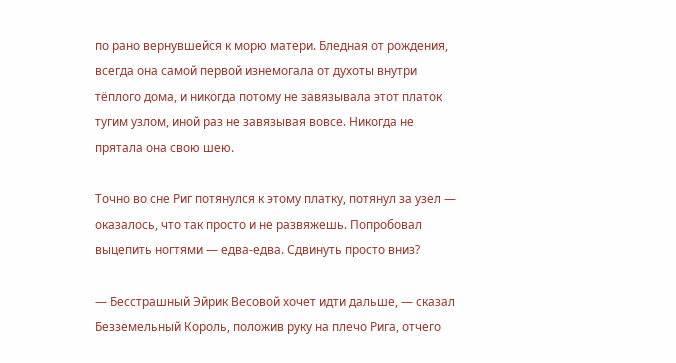по рано вернувшейся к морю матери. Бледная от рождения, всегда она самой первой изнемогала от духоты внутри тёплого дома, и никогда потому не завязывала этот платок тугим узлом, иной раз не завязывая вовсе. Никогда не прятала она свою шею.

Точно во сне Риг потянулся к этому платку, потянул за узел — оказалось, что так просто и не развяжешь. Попробовал выцепить ногтями — едва-едва. Сдвинуть просто вниз?

— Бесстрашный Эйрик Весовой хочет идти дальше, — сказал Безземельный Король, положив руку на плечо Рига, отчего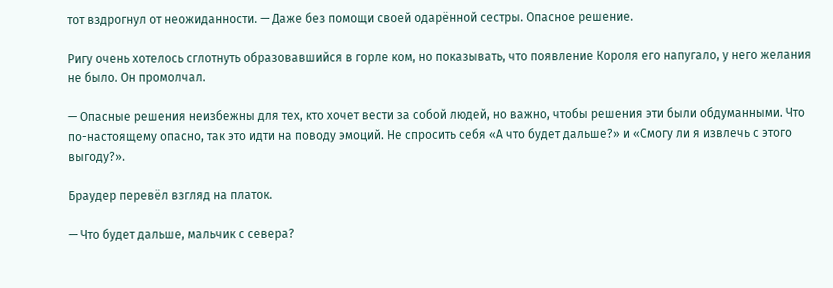тот вздрогнул от неожиданности. — Даже без помощи своей одарённой сестры. Опасное решение.

Ригу очень хотелось сглотнуть образовавшийся в горле ком, но показывать, что появление Короля его напугало, у него желания не было. Он промолчал.

— Опасные решения неизбежны для тех, кто хочет вести за собой людей, но важно, чтобы решения эти были обдуманными. Что по-настоящему опасно, так это идти на поводу эмоций. Не спросить себя «А что будет дальше?» и «Смогу ли я извлечь с этого выгоду?».

Браудер перевёл взгляд на платок.

— Что будет дальше, мальчик с севера?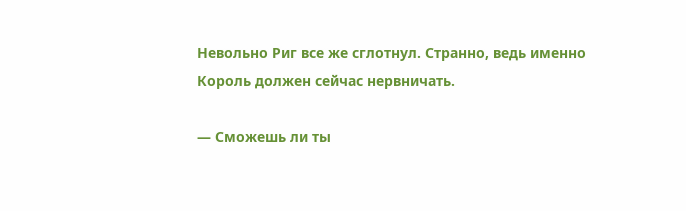Невольно Риг все же сглотнул. Странно, ведь именно Король должен сейчас нервничать.

— Сможешь ли ты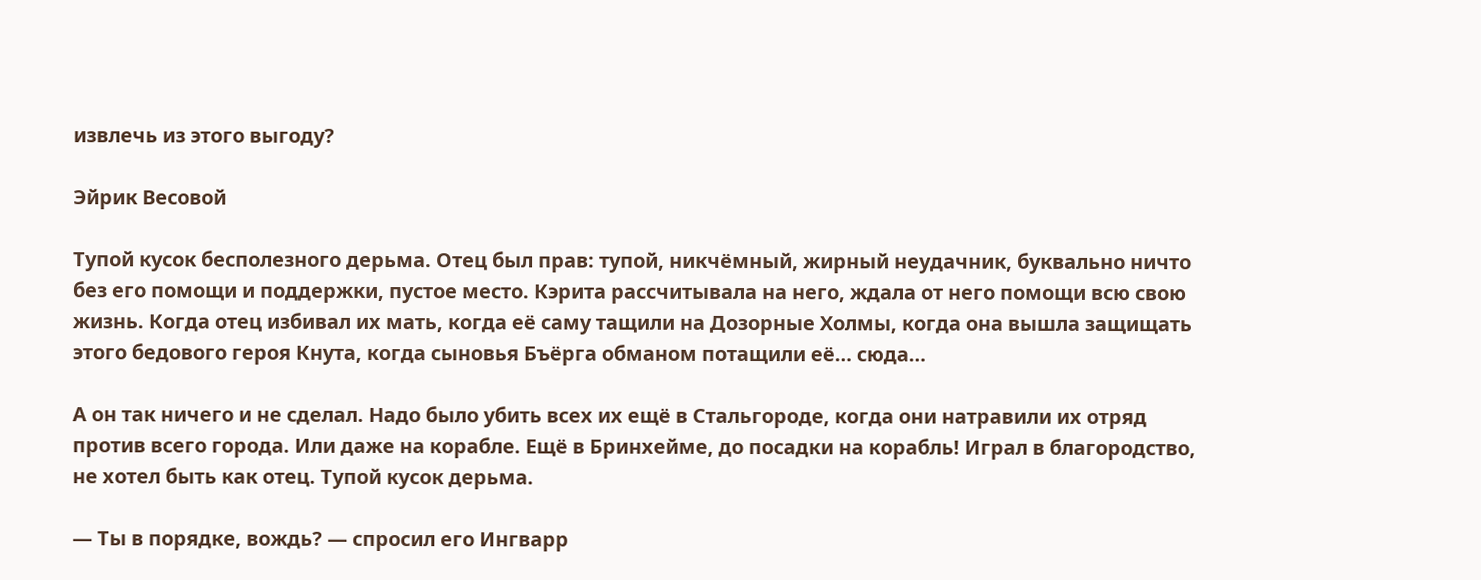извлечь из этого выгоду?

Эйрик Весовой

Тупой кусок бесполезного дерьма. Отец был прав: тупой, никчёмный, жирный неудачник, буквально ничто без его помощи и поддержки, пустое место. Кэрита рассчитывала на него, ждала от него помощи всю свою жизнь. Когда отец избивал их мать, когда её саму тащили на Дозорные Холмы, когда она вышла защищать этого бедового героя Кнута, когда сыновья Бъёрга обманом потащили её… сюда…

А он так ничего и не сделал. Надо было убить всех их ещё в Стальгороде, когда они натравили их отряд против всего города. Или даже на корабле. Ещё в Бринхейме, до посадки на корабль! Играл в благородство, не хотел быть как отец. Тупой кусок дерьма.

— Ты в порядке, вождь? — спросил его Ингварр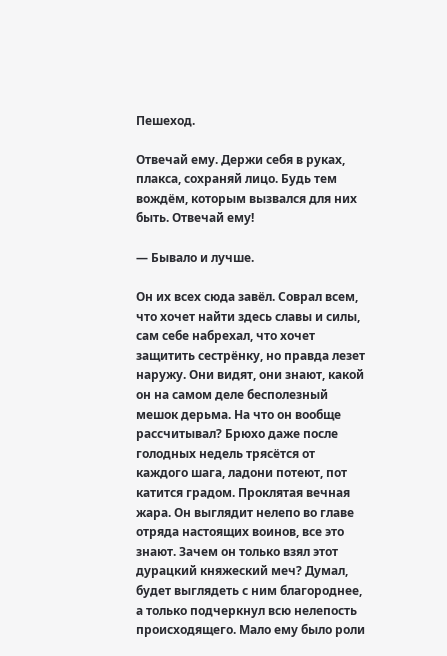Пешеход.

Отвечай ему. Держи себя в руках, плакса, сохраняй лицо. Будь тем вождём, которым вызвался для них быть. Отвечай ему!

— Бывало и лучше.

Он их всех сюда завёл. Соврал всем, что хочет найти здесь славы и силы, сам себе набрехал, что хочет защитить сестрёнку, но правда лезет наружу. Они видят, они знают, какой он на самом деле бесполезный мешок дерьма. На что он вообще рассчитывал? Брюхо даже после голодных недель трясётся от каждого шага, ладони потеют, пот катится градом. Проклятая вечная жара. Он выглядит нелепо во главе отряда настоящих воинов, все это знают. Зачем он только взял этот дурацкий княжеский меч? Думал, будет выглядеть с ним благороднее, а только подчеркнул всю нелепость происходящего. Мало ему было роли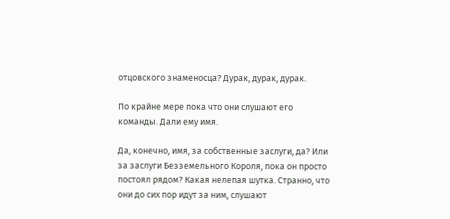отцовского знаменосца? Дурак, дурак, дурак.

По крайне мере пока что они слушают его команды. Дали ему имя.

Да, конечно, имя, за собственные заслуги, да? Или за заслуги Безземельного Короля, пока он просто постоял рядом? Какая нелепая шутка. Странно, что они до сих пор идут за ним, слушают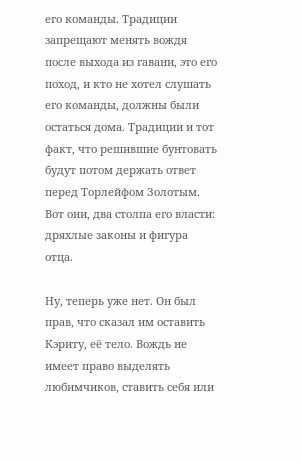его команды. Традиции запрещают менять вождя после выхода из гавани, это его поход, и кто не хотел слушать его команды, должны были остаться дома. Традиции и тот факт, что решившие бунтовать будут потом держать ответ перед Торлейфом Золотым. Вот они, два столпа его власти: дряхлые законы и фигура отца.

Ну, теперь уже нет. Он был прав, что сказал им оставить Кэриту, её тело. Вождь не имеет право выделять любимчиков, ставить себя или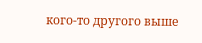кого-то другого выше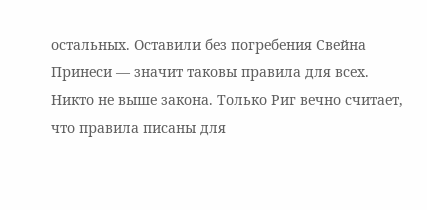остальных. Оставили без погребения Свейна Принеси — значит таковы правила для всех. Никто не выше закона. Только Риг вечно считает, что правила писаны для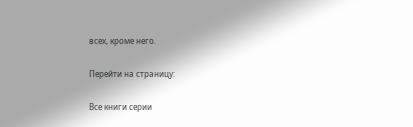всех, кроме него.

Перейти на страницу:

Все книги серии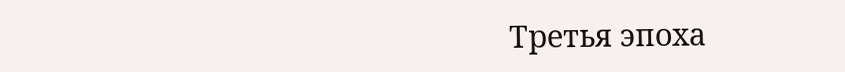Третья эпоха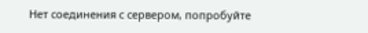Нет соединения с сервером, попробуйте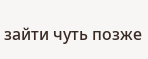зайти чуть позже